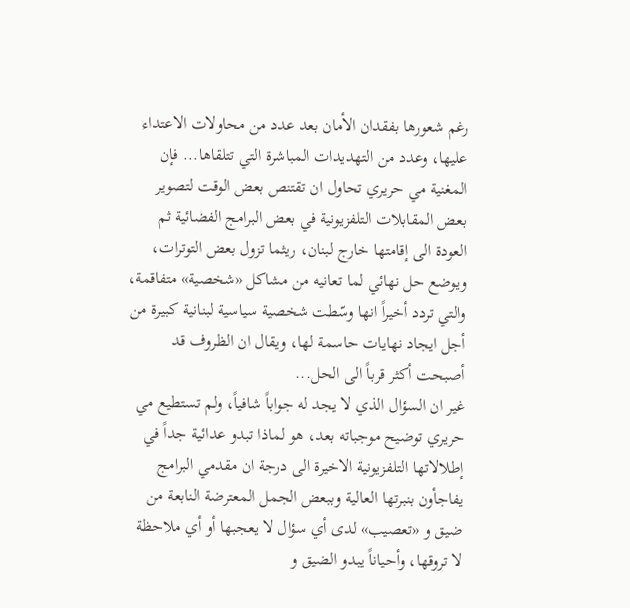رغم شعورها بفقدان الأمان بعد عدد من محاولات الاعتداء عليها، وعدد من التهديدات المباشرة التي تتلقاها... فإن المغنية مي حريري تحاول ان تقتنص بعض الوقت لتصوير بعض المقابلات التلفزيونية في بعض البرامج الفضائية ثم العودة الى إقامتها خارج لبنان، ريثما تزول بعض التوترات، ويوضع حل نهائي لما تعانيه من مشاكل «شخصية» متفاقمة، والتي تردد أخيراً انها وسّطت شخصية سياسية لبنانية كبيرة من أجل ايجاد نهايات حاسمة لها، ويقال ان الظروف قد أصبحت أكثر قرباً الى الحل...
غير ان السؤال الذي لا يجد له جواباً شافياً، ولم تستطيع مي حريري توضيح موجباته بعد، هو لماذا تبدو عدائية جداً في إطلالاتها التلفزيونية الاخيرة الى درجة ان مقدمي البرامج يفاجأون بنبرتها العالية وببعض الجمل المعترضة النابعة من ضيق و «تعصيب» لدى أي سؤال لا يعجبها أو أي ملاحظة لا تروقها، وأحياناً يبدو الضيق و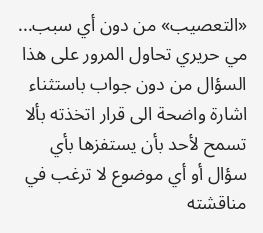«التعصيب» من دون أي سبب...
مي حريري تحاول المرور على هذا السؤال من دون جواب باستثناء اشارة واضحة الى قرار اتخذته بألا تسمح لأحد بأن يستفزها بأي سؤال أو أي موضوع لا ترغب في مناقشته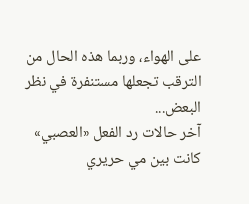على الهواء، وربما هذه الحال من الترقب تجعلها مستنفرة في نظر البعض...
آخر حالات رد الفعل «العصبي» كانت بين مي حريري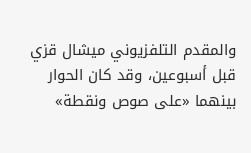والمقدم التلفزيوني ميشال قزي قبل أسبوعين، وقد كان الحوار بينهما «على صوص ونقطة»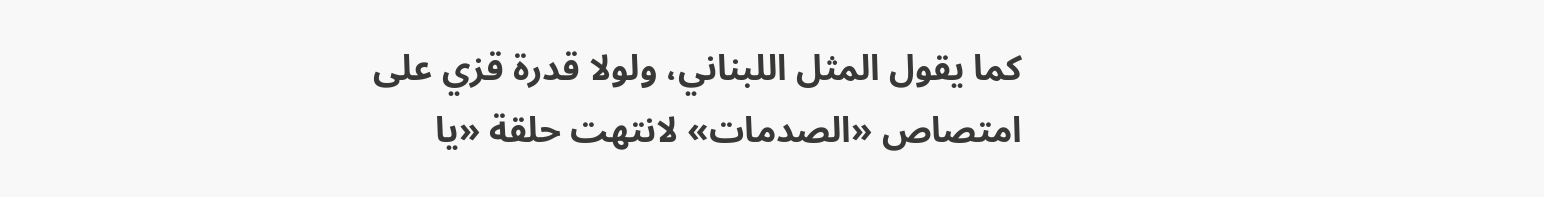كما يقول المثل اللبناني، ولولا قدرة قزي على امتصاص «الصدمات» لانتهت حلقة «يا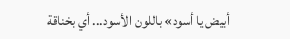أبيض يا أسود» باللون الأسود... أي بخناقة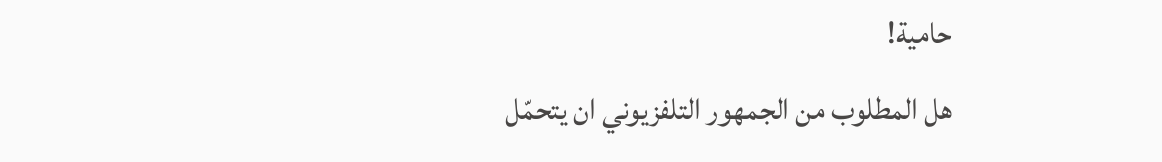حامية!
هل المطلوب من الجمهور التلفزيوني ان يتحمّل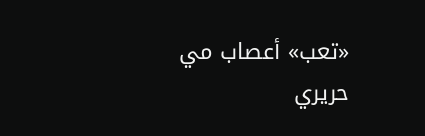«تعب» أعصاب مي حريري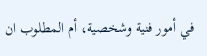في أمور فنية وشخصية، أم المطلوب ان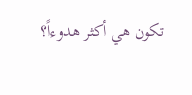تكون هي أكثر هدوءاً؟